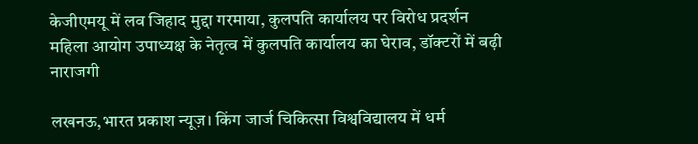केजीएमयू में लव जिहाद मुद्दा गरमाया, कुलपति कार्यालय पर विरोध प्रदर्शन
महिला आयोग उपाध्यक्ष के नेतृत्व में कुलपति कार्यालय का घेराव, डॉक्टरों में बढ़ी नाराजगी

लखनऊ,भारत प्रकाश न्यूज़। किंग जार्ज चिकित्सा विश्वविद्यालय में धर्म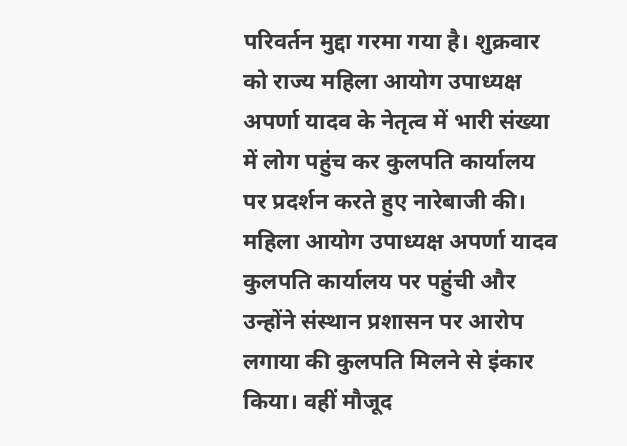परिवर्तन मुद्दा गरमा गया है। शुक्रवार को राज्य महिला आयोग उपाध्यक्ष अपर्णा यादव के नेतृत्व में भारी संख्या में लोग पहुंच कर कुलपति कार्यालय पर प्रदर्शन करते हुए नारेबाजी की।
महिला आयोग उपाध्यक्ष अपर्णा यादव कुलपति कार्यालय पर पहुंची और उन्होंने संस्थान प्रशासन पर आरोप लगाया की कुलपति मिलने से इंकार किया। वहीं मौजूद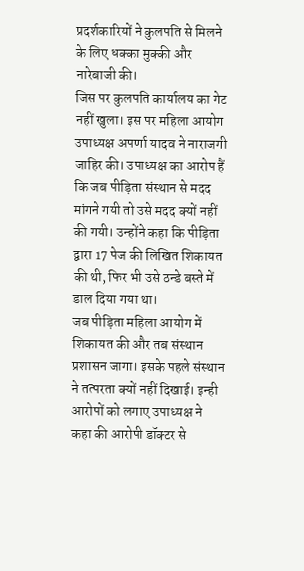प्रदर्शकारियों ने कुलपति से मिलने के लिए धक्का मुक्की और नारेबाजी की।
जिस पर कुलपति कार्यालय का गेट नहीं खुला। इस पर महिला आयोग उपाध्यक्ष अपर्णा यादव ने नाराजगी जाहिर की। उपाध्यक्ष का आरोप हैं कि जब पीड़िता संस्थान से मदद मांगने गयी तो उसे मदद क्यों नहीं की गयी। उन्होंने कहा कि पीड़िता द्वारा 17 पेज की लिखित शिकायत की थी, फिर भी उसे ठन्डे बस्ते में डाल दिया गया था।
जब पीड़िता महिला आयोग में शिकायत की और तब संस्थान प्रशासन जागा। इसके पहले संस्थान ने तत्परता क्यों नहीं दिखाई। इन्ही आरोपों को लगाए उपाध्यक्ष ने कहा की आरोपी डॉक्टर से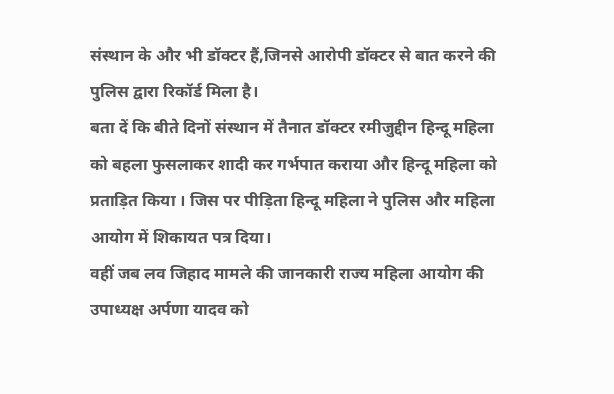संस्थान के और भी डॉक्टर हैं,जिनसे आरोपी डॉक्टर से बात करने की पुलिस द्वारा रिकॉर्ड मिला है।
बता दें कि बीते दिनों संस्थान में तैनात डॉक्टर रमीजुद्दीन हिन्दू महिला को बहला फुसलाकर शादी कर गर्भपात कराया और हिन्दू महिला को प्रताड़ित किया । जिस पर पीड़िता हिन्दू महिला ने पुलिस और महिला आयोग में शिकायत पत्र दिया।
वहीं जब लव जिहाद मामले की जानकारी राज्य महिला आयोग की उपाध्यक्ष अर्पणा यादव को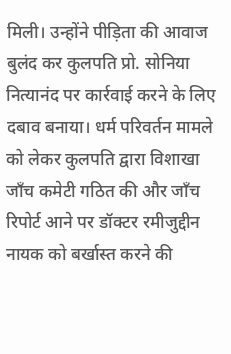मिली। उन्होंने पीड़िता की आवाज बुलंद कर कुलपति प्रो. सोनिया नित्यानंद पर कार्रवाई करने के लिए दबाव बनाया। धर्म परिवर्तन मामले को लेकर कुलपति द्वारा विशाखा जाँच कमेटी गठित की और जाँच रिपोर्ट आने पर डॉक्टर रमीजुद्दीन नायक को बर्खास्त करने की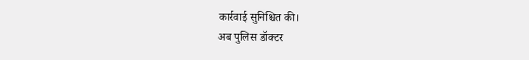कार्रवाई सुनिश्चित की।
अब पुलिस डॉक्टर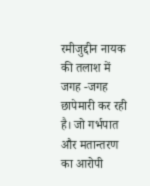रमीजुद्दीन नायक की तलाश में जगह -जगह छापेमारी कर रही है। जो गर्भपात और मतान्तरण का आरोपी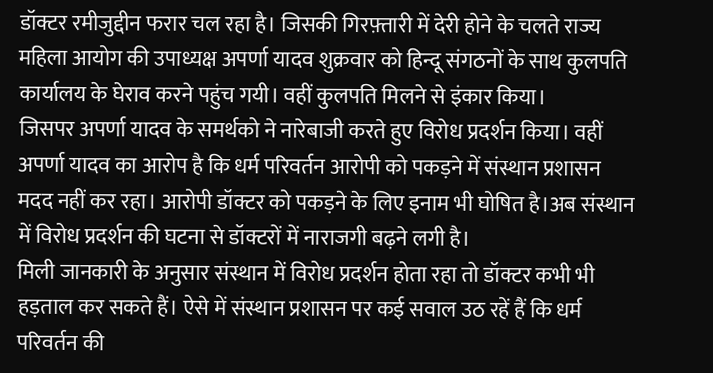डॉक्टर रमीजुद्दीन फरार चल रहा है। जिसकी गिरफ़्तारी में देरी होने के चलते राज्य महिला आयोग की उपाध्यक्ष अपर्णा यादव शुक्रवार को हिन्दू संगठनों के साथ कुलपति कार्यालय के घेराव करने पहुंच गयी। वहीं कुलपति मिलने से इंकार किया।
जिसपर अपर्णा यादव के समर्थको ने नारेबाजी करते हुए विरोध प्रदर्शन किया। वहीं अपर्णा यादव का आरोप है कि धर्म परिवर्तन आरोपी को पकड़ने में संस्थान प्रशासन मदद नहीं कर रहा। आरोपी डॉक्टर को पकड़ने के लिए इनाम भी घोषित है।अब संस्थान में विरोध प्रदर्शन की घटना से डॉक्टरों में नाराजगी बढ़ने लगी है।
मिली जानकारी के अनुसार संस्थान में विरोध प्रदर्शन होता रहा तो डॉक्टर कभी भी हड़ताल कर सकते हैं। ऐसे में संस्थान प्रशासन पर कई सवाल उठ रहें हैं कि धर्म परिवर्तन की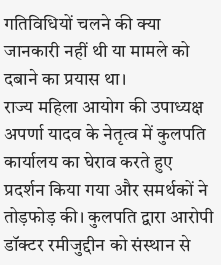गतिविधियों चलने की क्या जानकारी नहीं थी या मामले को दबाने का प्रयास था।
राज्य महिला आयोग की उपाध्यक्ष अपर्णा यादव के नेतृत्व में कुलपति कार्यालय का घेराव करते हुए प्रदर्शन किया गया और समर्थकों ने तोड़फोड़ की। कुलपति द्वारा आरोपी डॉक्टर रमीजुद्दीन को संस्थान से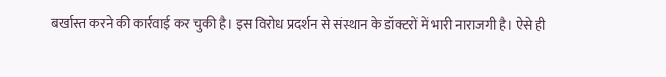बर्खास्त करने की कार्रवाई कर चुकी है। इस विरोध प्रदर्शन से संस्थान के डॉक्टरों में भारी नाराजगी है। ऐसे ही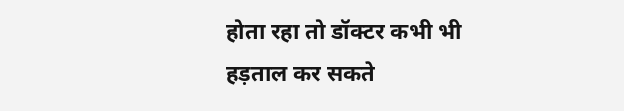होता रहा तो डॉक्टर कभी भी हड़ताल कर सकते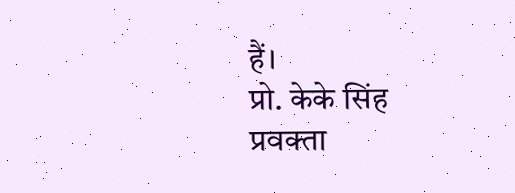हैं।
प्रो. केके सिंह
प्रवक्ता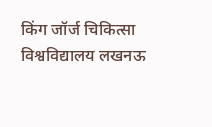किंग जॉर्ज चिकित्सा विश्वविद्यालय लखनऊ